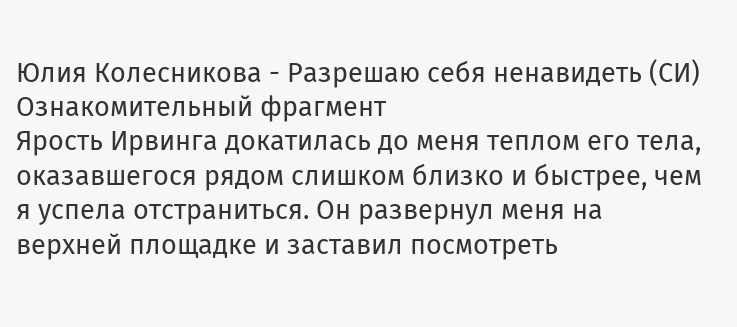Юлия Колесникова - Разрешаю себя ненавидеть (СИ)
Ознакомительный фрагмент
Ярость Ирвинга докатилась до меня теплом его тела, оказавшегося рядом слишком близко и быстрее, чем я успела отстраниться. Он развернул меня на верхней площадке и заставил посмотреть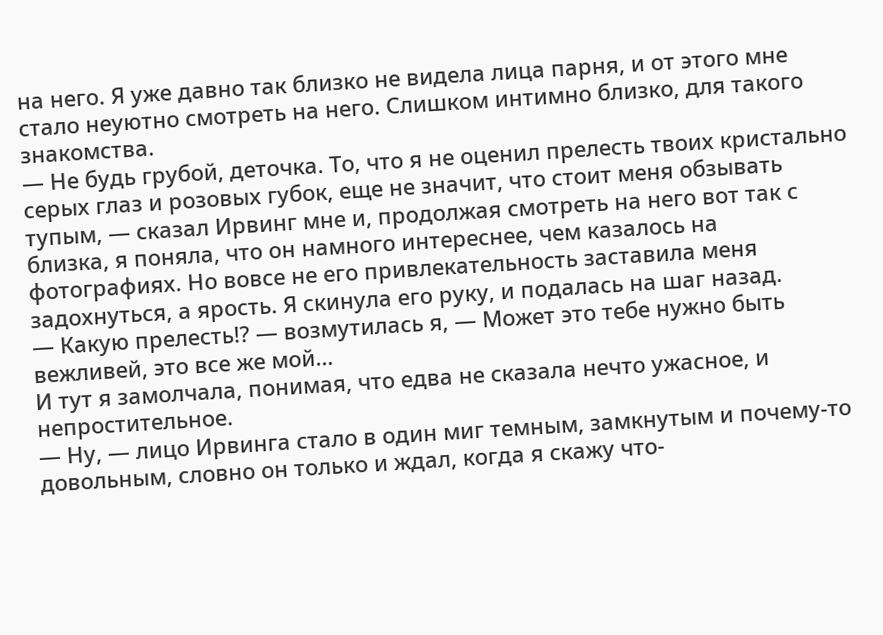на него. Я уже давно так близко не видела лица парня, и от этого мне стало неуютно смотреть на него. Слишком интимно близко, для такого знакомства.
— Не будь грубой, деточка. То, что я не оценил прелесть твоих кристально серых глаз и розовых губок, еще не значит, что стоит меня обзывать тупым, — сказал Ирвинг мне и, продолжая смотреть на него вот так с близка, я поняла, что он намного интереснее, чем казалось на фотографиях. Но вовсе не его привлекательность заставила меня задохнуться, а ярость. Я скинула его руку, и подалась на шаг назад.
— Какую прелесть!? — возмутилась я, — Может это тебе нужно быть вежливей, это все же мой…
И тут я замолчала, понимая, что едва не сказала нечто ужасное, и непростительное.
— Ну, — лицо Ирвинга стало в один миг темным, замкнутым и почему-то довольным, словно он только и ждал, когда я скажу что-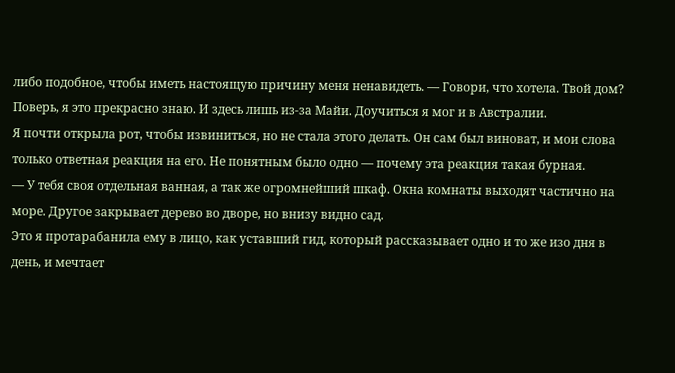либо подобное, чтобы иметь настоящую причину меня ненавидеть. — Говори, что хотела. Твой дом? Поверь, я это прекрасно знаю. И здесь лишь из-за Майи. Доучиться я мог и в Австралии.
Я почти открыла рот, чтобы извиниться, но не стала этого делать. Он сам был виноват, и мои слова только ответная реакция на его. Не понятным было одно — почему эта реакция такая бурная.
— У тебя своя отдельная ванная, а так же огромнейший шкаф. Окна комнаты выходят частично на море. Другое закрывает дерево во дворе, но внизу видно сад.
Это я протарабанила ему в лицо, как уставший гид, который рассказывает одно и то же изо дня в день, и мечтает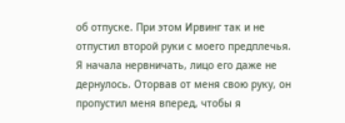об отпуске. При этом Ирвинг так и не отпустил второй руки с моего предплечья. Я начала нервничать, лицо его даже не дернулось. Оторвав от меня свою руку, он пропустил меня вперед, чтобы я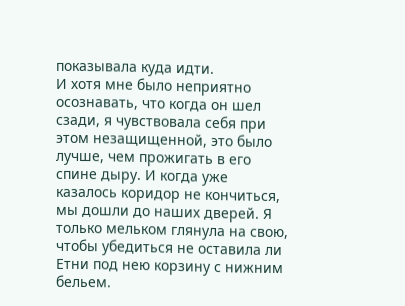показывала куда идти.
И хотя мне было неприятно осознавать, что когда он шел сзади, я чувствовала себя при этом незащищенной, это было лучше, чем прожигать в его спине дыру. И когда уже казалось коридор не кончиться, мы дошли до наших дверей. Я только мельком глянула на свою, чтобы убедиться не оставила ли Етни под нею корзину с нижним бельем.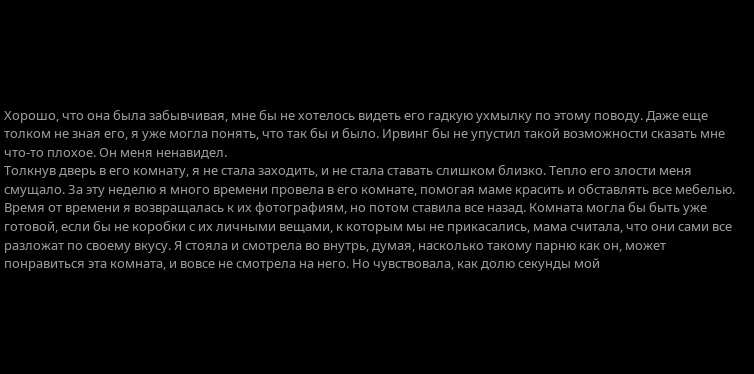Хорошо, что она была забывчивая, мне бы не хотелось видеть его гадкую ухмылку по этому поводу. Даже еще толком не зная его, я уже могла понять, что так бы и было. Ирвинг бы не упустил такой возможности сказать мне что-то плохое. Он меня ненавидел.
Толкнув дверь в его комнату, я не стала заходить, и не стала ставать слишком близко. Тепло его злости меня смущало. За эту неделю я много времени провела в его комнате, помогая маме красить и обставлять все мебелью. Время от времени я возвращалась к их фотографиям, но потом ставила все назад. Комната могла бы быть уже готовой, если бы не коробки с их личными вещами, к которым мы не прикасались, мама считала, что они сами все разложат по своему вкусу. Я стояла и смотрела во внутрь, думая, насколько такому парню как он, может понравиться эта комната, и вовсе не смотрела на него. Но чувствовала, как долю секунды мой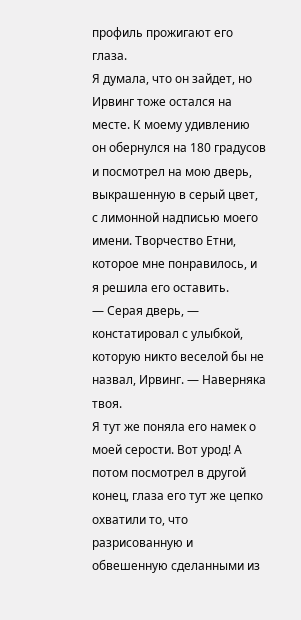профиль прожигают его глаза.
Я думала, что он зайдет, но Ирвинг тоже остался на месте. К моему удивлению он обернулся на 180 градусов и посмотрел на мою дверь, выкрашенную в серый цвет, с лимонной надписью моего имени. Творчество Етни, которое мне понравилось, и я решила его оставить.
— Серая дверь, — констатировал с улыбкой, которую никто веселой бы не назвал, Ирвинг. — Наверняка твоя.
Я тут же поняла его намек о моей серости. Вот урод! А потом посмотрел в другой конец, глаза его тут же цепко охватили то, что разрисованную и обвешенную сделанными из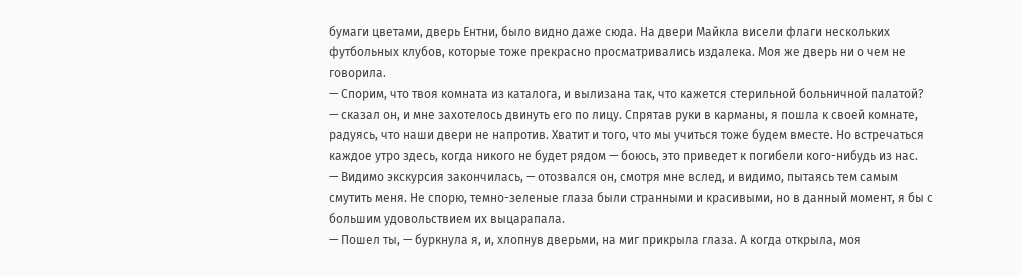бумаги цветами, дверь Ентни, было видно даже сюда. На двери Майкла висели флаги нескольких футбольных клубов, которые тоже прекрасно просматривались издалека. Моя же дверь ни о чем не говорила.
— Спорим, что твоя комната из каталога, и вылизана так, что кажется стерильной больничной палатой? — сказал он, и мне захотелось двинуть его по лицу. Спрятав руки в карманы, я пошла к своей комнате, радуясь, что наши двери не напротив. Хватит и того, что мы учиться тоже будем вместе. Но встречаться каждое утро здесь, когда никого не будет рядом — боюсь, это приведет к погибели кого-нибудь из нас.
— Видимо экскурсия закончилась, — отозвался он, смотря мне вслед, и видимо, пытаясь тем самым смутить меня. Не спорю, темно-зеленые глаза были странными и красивыми, но в данный момент, я бы с большим удовольствием их выцарапала.
— Пошел ты, — буркнула я, и, хлопнув дверьми, на миг прикрыла глаза. А когда открыла, моя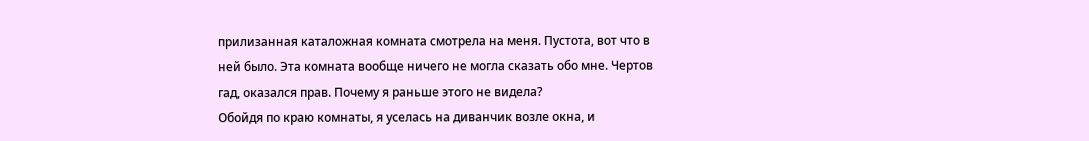прилизанная каталожная комната смотрела на меня. Пустота, вот что в ней было. Эта комната вообще ничего не могла сказать обо мне. Чертов гад, оказался прав. Почему я раньше этого не видела?
Обойдя по краю комнаты, я уселась на диванчик возле окна, и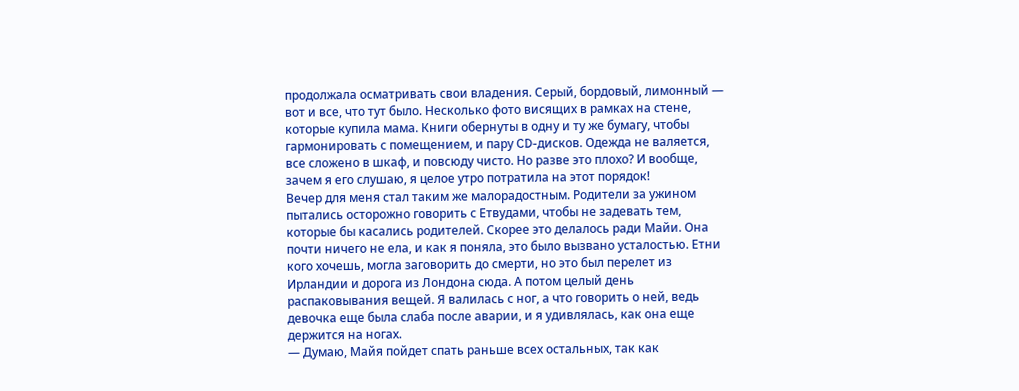продолжала осматривать свои владения. Серый, бордовый, лимонный — вот и все, что тут было. Несколько фото висящих в рамках на стене, которые купила мама. Книги обернуты в одну и ту же бумагу, чтобы гармонировать с помещением, и пару CD-дисков. Одежда не валяется, все сложено в шкаф, и повсюду чисто. Но разве это плохо? И вообще, зачем я его слушаю, я целое утро потратила на этот порядок!
Вечер для меня стал таким же малорадостным. Родители за ужином пытались осторожно говорить с Етвудами, чтобы не задевать тем, которые бы касались родителей. Скорее это делалось ради Майи. Она почти ничего не ела, и как я поняла, это было вызвано усталостью. Етни кого хочешь, могла заговорить до смерти, но это был перелет из Ирландии и дорога из Лондона сюда. А потом целый день распаковывания вещей. Я валилась с ног, а что говорить о ней, ведь девочка еще была слаба после аварии, и я удивлялась, как она еще держится на ногах.
— Думаю, Майя пойдет спать раньше всех остальных, так как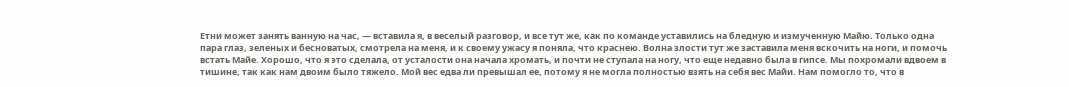Етни может занять ванную на час, — вставила я, в веселый разговор, и все тут же, как по команде уставились на бледную и измученную Майю. Только одна пара глаз, зеленых и бесноватых, смотрела на меня, и к своему ужасу я поняла, что краснею. Волна злости тут же заставила меня вскочить на ноги, и помочь встать Майе. Хорошо, что я это сделала, от усталости она начала хромать, и почти не ступала на ногу, что еще недавно была в гипсе. Мы похромали вдвоем в тишине, так как нам двоим было тяжело. Мой вес едва ли превышал ее, потому я не могла полностью взять на себя вес Майи. Нам помогло то, что в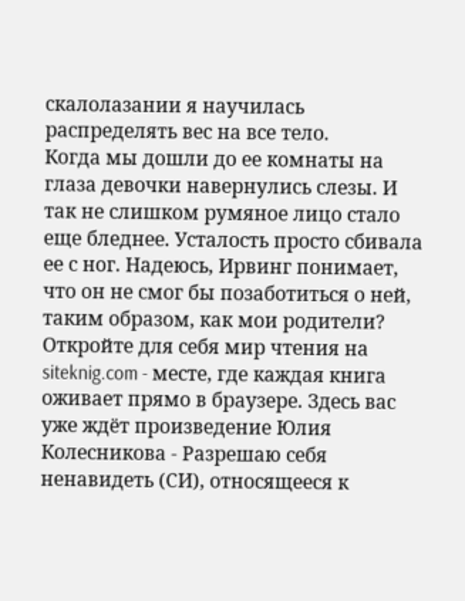скалолазании я научилась распределять вес на все тело.
Когда мы дошли до ее комнаты на глаза девочки навернулись слезы. И так не слишком румяное лицо стало еще бледнее. Усталость просто сбивала ее с ног. Надеюсь, Ирвинг понимает, что он не смог бы позаботиться о ней, таким образом, как мои родители?
Откройте для себя мир чтения на siteknig.com - месте, где каждая книга оживает прямо в браузере. Здесь вас уже ждёт произведение Юлия Колесникова - Разрешаю себя ненавидеть (СИ), относящееся к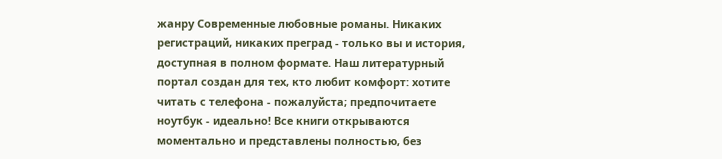жанру Современные любовные романы. Никаких регистраций, никаких преград - только вы и история, доступная в полном формате. Наш литературный портал создан для тех, кто любит комфорт: хотите читать с телефона - пожалуйста; предпочитаете ноутбук - идеально! Все книги открываются моментально и представлены полностью, без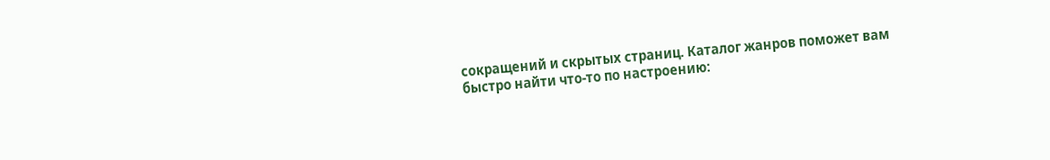сокращений и скрытых страниц. Каталог жанров поможет вам быстро найти что-то по настроению: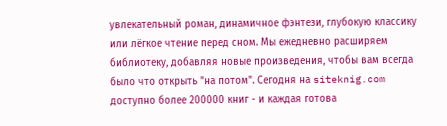увлекательный роман, динамичное фэнтези, глубокую классику или лёгкое чтение перед сном. Мы ежедневно расширяем библиотеку, добавляя новые произведения, чтобы вам всегда было что открыть "на потом". Сегодня на siteknig.com доступно более 200000 книг - и каждая готова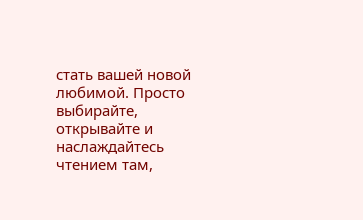стать вашей новой любимой. Просто выбирайте, открывайте и наслаждайтесь чтением там,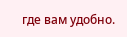где вам удобно.